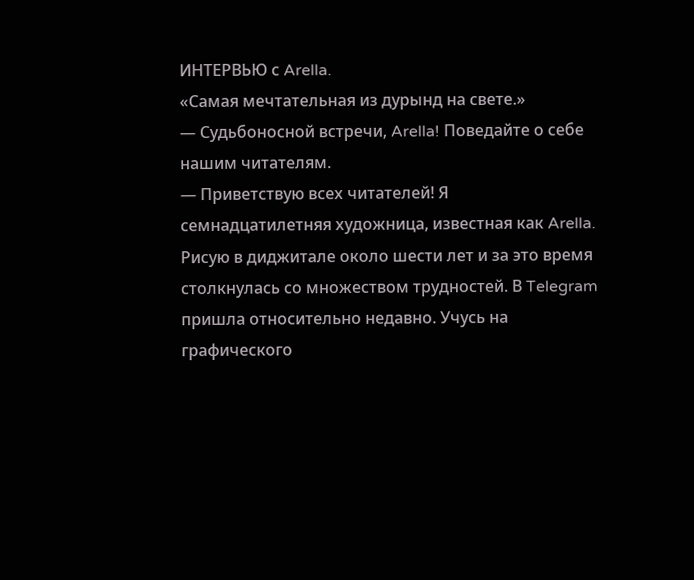ИНТЕРВЬЮ с Arella.
«Самая мечтательная из дурынд на свете.»
— Судьбоносной встречи, Arella! Поведайте о себе нашим читателям.
— Приветствую всех читателей! Я семнадцатилетняя художница, известная как Arella. Рисую в диджитале около шести лет и за это время столкнулась со множеством трудностей. В Telegram пришла относительно недавно. Учусь на графического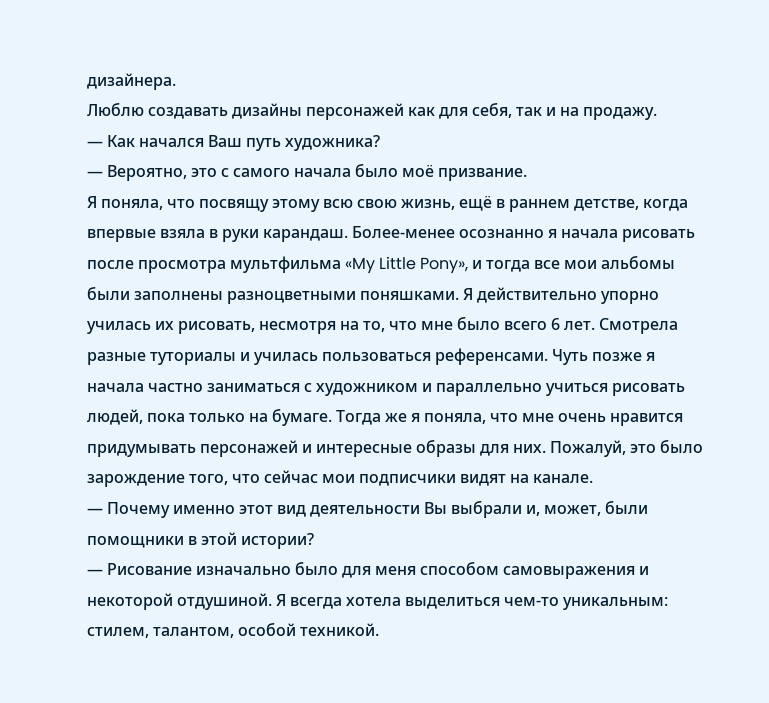дизайнера.
Люблю создавать дизайны персонажей как для себя, так и на продажу.
— Как начался Ваш путь художника?
— Вероятно, это с самого начала было моё призвание.
Я поняла, что посвящу этому всю свою жизнь, ещё в раннем детстве, когда впервые взяла в руки карандаш. Более-менее осознанно я начала рисовать после просмотра мультфильма «My Little Pony», и тогда все мои альбомы были заполнены разноцветными поняшками. Я действительно упорно училась их рисовать, несмотря на то, что мне было всего 6 лет. Смотрела разные туториалы и училась пользоваться референсами. Чуть позже я начала частно заниматься с художником и параллельно учиться рисовать людей, пока только на бумаге. Тогда же я поняла, что мне очень нравится придумывать персонажей и интересные образы для них. Пожалуй, это было зарождение того, что сейчас мои подписчики видят на канале.
— Почему именно этот вид деятельности Вы выбрали и, может, были помощники в этой истории?
— Рисование изначально было для меня способом самовыражения и некоторой отдушиной. Я всегда хотела выделиться чем-то уникальным: стилем, талантом, особой техникой.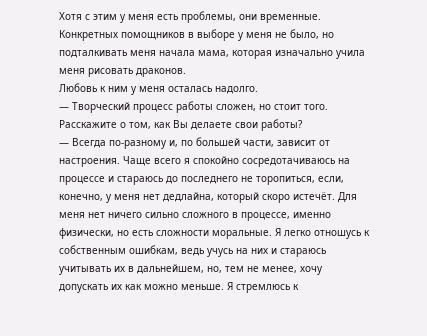Хотя с этим у меня есть проблемы, они временные.
Конкретных помощников в выборе у меня не было, но подталкивать меня начала мама, которая изначально учила меня рисовать драконов.
Любовь к ним у меня осталась надолго.
— Творческий процесс работы сложен, но стоит того. Расскажите о том, как Вы делаете свои работы?
— Всегда по-разному и, по большей части, зависит от настроения. Чаще всего я спокойно сосредотачиваюсь на процессе и стараюсь до последнего не торопиться, если, конечно, у меня нет дедлайна, который скоро истечёт. Для меня нет ничего сильно сложного в процессе, именно физически, но есть сложности моральные. Я легко отношусь к собственным ошибкам, ведь учусь на них и стараюсь учитывать их в дальнейшем, но, тем не менее, хочу допускать их как можно меньше. Я стремлюсь к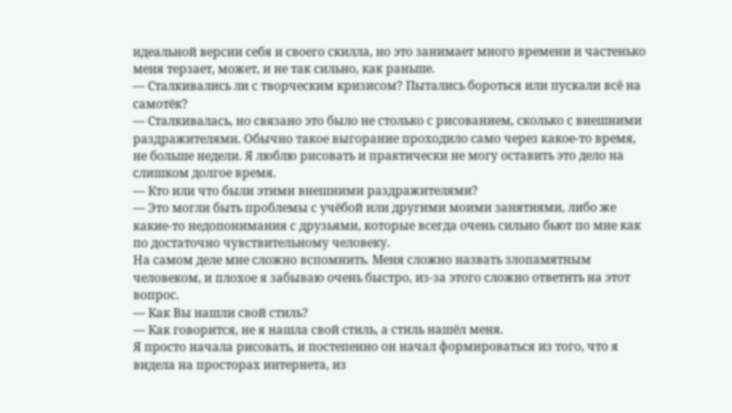идеальной версии себя и своего скилла, но это занимает много времени и частенько меня терзает, может, и не так сильно, как раньше.
— Сталкивались ли с творческим кризисом? Пытались бороться или пускали всё на самотёк?
— Сталкивалась, но связано это было не столько с рисованием, сколько с внешними раздражителями. Обычно такое выгорание проходило само через какое-то время, не больше недели. Я люблю рисовать и практически не могу оставить это дело на слишком долгое время.
— Кто или что были этими внешними раздражителями?
— Это могли быть проблемы с учёбой или другими моими занятиями, либо же какие-то недопонимания с друзьями, которые всегда очень сильно бьют по мне как по достаточно чувствительному человеку.
На самом деле мне сложно вспомнить. Меня сложно назвать злопамятным человеком, и плохое я забываю очень быстро, из-за этого сложно ответить на этот вопрос.
— Как Вы нашли свой стиль?
— Как говорится, не я нашла свой стиль, а стиль нашёл меня.
Я просто начала рисовать, и постепенно он начал формироваться из того, что я видела на просторах интернета, из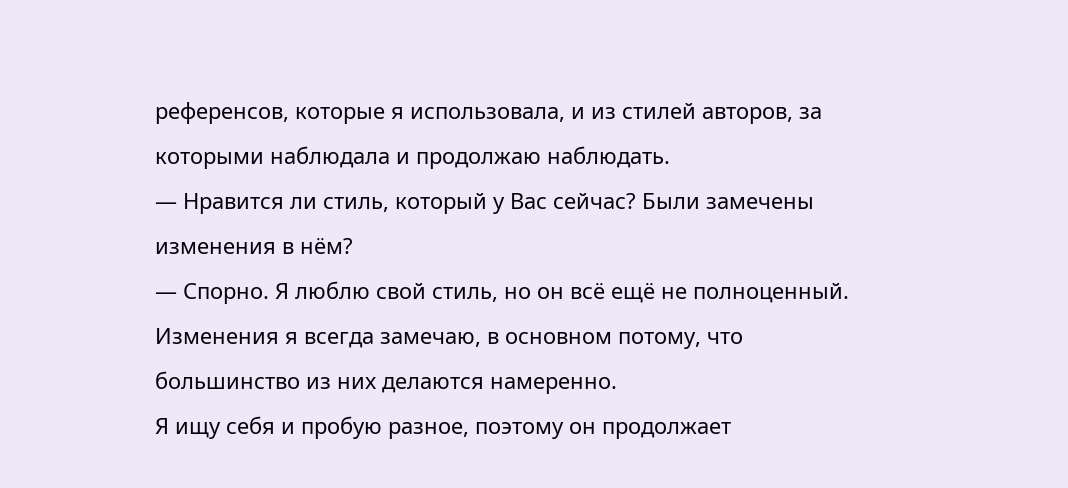референсов, которые я использовала, и из стилей авторов, за которыми наблюдала и продолжаю наблюдать.
— Нравится ли стиль, который у Вас сейчас? Были замечены изменения в нём?
— Спорно. Я люблю свой стиль, но он всё ещё не полноценный. Изменения я всегда замечаю, в основном потому, что большинство из них делаются намеренно.
Я ищу себя и пробую разное, поэтому он продолжает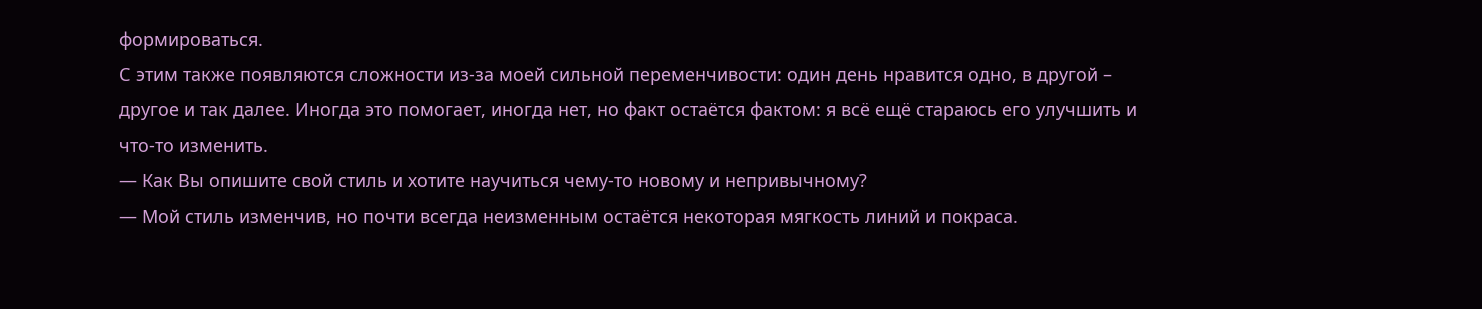формироваться.
С этим также появляются сложности из-за моей сильной переменчивости: один день нравится одно, в другой – другое и так далее. Иногда это помогает, иногда нет, но факт остаётся фактом: я всё ещё стараюсь его улучшить и что-то изменить.
— Как Вы опишите свой стиль и хотите научиться чему-то новому и непривычному?
— Мой стиль изменчив, но почти всегда неизменным остаётся некоторая мягкость линий и покраса.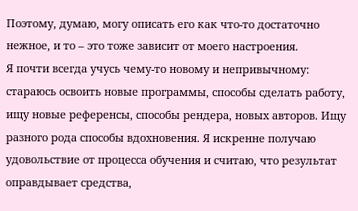Поэтому, думаю, могу описать его как что-то достаточно нежное, и то – это тоже зависит от моего настроения.
Я почти всегда учусь чему-то новому и непривычному: стараюсь освоить новые программы, способы сделать работу, ищу новые референсы, способы рендера, новых авторов. Ищу разного рода способы вдохновения. Я искренне получаю удовольствие от процесса обучения и считаю, что результат оправдывает средства,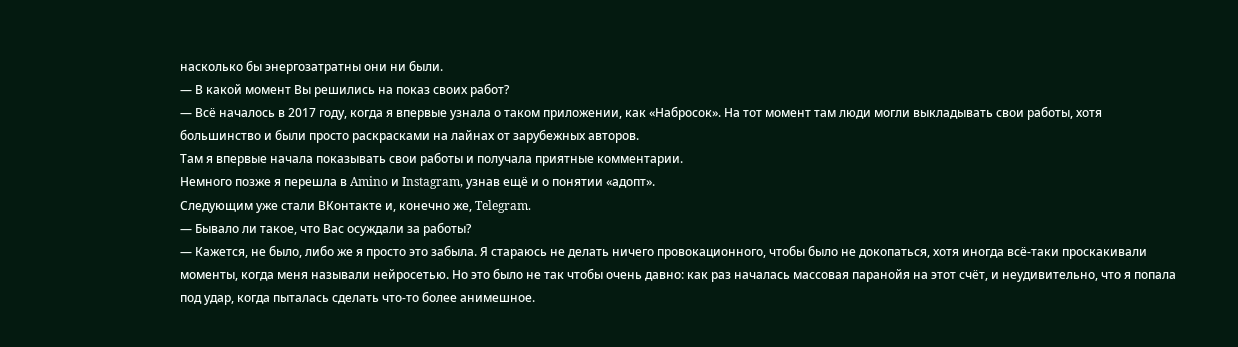насколько бы энергозатратны они ни были.
— В какой момент Вы решились на показ своих работ?
— Всё началось в 2017 году, когда я впервые узнала о таком приложении, как «Набросок». На тот момент там люди могли выкладывать свои работы, хотя большинство и были просто раскрасками на лайнах от зарубежных авторов.
Там я впервые начала показывать свои работы и получала приятные комментарии.
Немного позже я перешла в Amino и Instagram, узнав ещё и о понятии «адопт».
Следующим уже стали ВКонтакте и, конечно же, Telegram.
— Бывало ли такое, что Вас осуждали за работы?
— Кажется, не было, либо же я просто это забыла. Я стараюсь не делать ничего провокационного, чтобы было не докопаться, хотя иногда всё-таки проскакивали моменты, когда меня называли нейросетью. Но это было не так чтобы очень давно: как раз началась массовая паранойя на этот счёт, и неудивительно, что я попала под удар, когда пыталась сделать что-то более анимешное.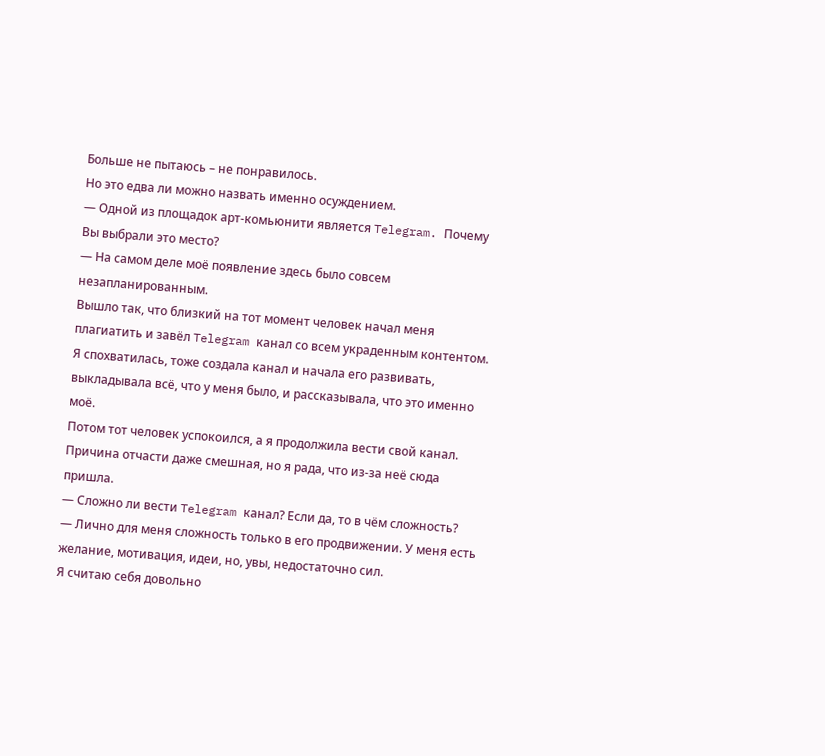Больше не пытаюсь – не понравилось.
Но это едва ли можно назвать именно осуждением.
— Одной из площадок арт-комьюнити является Telegram. Почему Вы выбрали это место?
— На самом деле моё появление здесь было совсем незапланированным.
Вышло так, что близкий на тот момент человек начал меня плагиатить и завёл Telegram канал со всем украденным контентом. Я спохватилась, тоже создала канал и начала его развивать, выкладывала всё, что у меня было, и рассказывала, что это именно моё.
Потом тот человек успокоился, а я продолжила вести свой канал. Причина отчасти даже смешная, но я рада, что из-за неё сюда пришла.
— Сложно ли вести Telegram канал? Если да, то в чём сложность?
— Лично для меня сложность только в его продвижении. У меня есть желание, мотивация, идеи, но, увы, недостаточно сил.
Я считаю себя довольно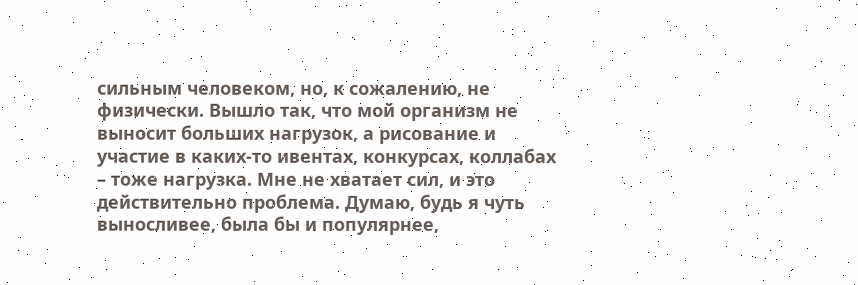сильным человеком, но, к сожалению, не физически. Вышло так, что мой организм не выносит больших нагрузок, а рисование и участие в каких-то ивентах, конкурсах, коллабах – тоже нагрузка. Мне не хватает сил, и это действительно проблема. Думаю, будь я чуть выносливее, была бы и популярнее,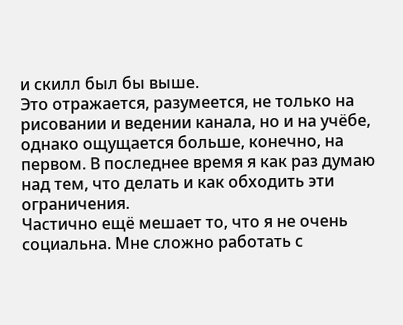и скилл был бы выше.
Это отражается, разумеется, не только на рисовании и ведении канала, но и на учёбе, однако ощущается больше, конечно, на первом. В последнее время я как раз думаю над тем, что делать и как обходить эти ограничения.
Частично ещё мешает то, что я не очень социальна. Мне сложно работать с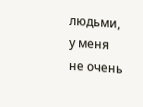людьми, у меня не очень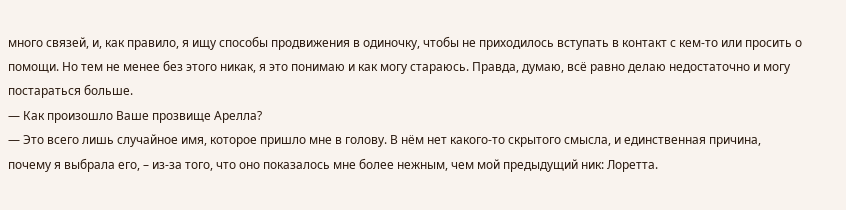много связей, и, как правило, я ищу способы продвижения в одиночку, чтобы не приходилось вступать в контакт с кем-то или просить о помощи. Но тем не менее без этого никак, я это понимаю и как могу стараюсь. Правда, думаю, всё равно делаю недостаточно и могу постараться больше.
— Как произошло Ваше прозвище Арелла?
— Это всего лишь случайное имя, которое пришло мне в голову. В нём нет какого-то скрытого смысла, и единственная причина, почему я выбрала его, – из-за того, что оно показалось мне более нежным, чем мой предыдущий ник: Лоретта.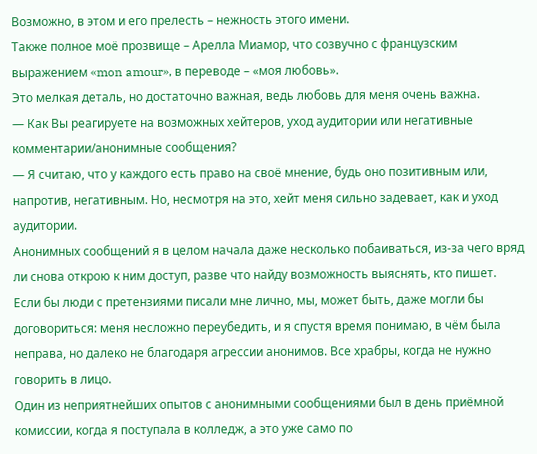Возможно, в этом и его прелесть – нежность этого имени.
Также полное моё прозвище – Арелла Миамор, что созвучно с французским выражением «mon amour», в переводе – «моя любовь».
Это мелкая деталь, но достаточно важная, ведь любовь для меня очень важна.
— Как Вы реагируете на возможных хейтеров, уход аудитории или негативные комментарии/анонимные сообщения?
— Я считаю, что у каждого есть право на своё мнение, будь оно позитивным или, напротив, негативным. Но, несмотря на это, хейт меня сильно задевает, как и уход аудитории.
Анонимных сообщений я в целом начала даже несколько побаиваться, из-за чего вряд ли снова открою к ним доступ, разве что найду возможность выяснять, кто пишет.
Если бы люди с претензиями писали мне лично, мы, может быть, даже могли бы договориться: меня несложно переубедить, и я спустя время понимаю, в чём была неправа, но далеко не благодаря агрессии анонимов. Все храбры, когда не нужно говорить в лицо.
Один из неприятнейших опытов с анонимными сообщениями был в день приёмной комиссии, когда я поступала в колледж, а это уже само по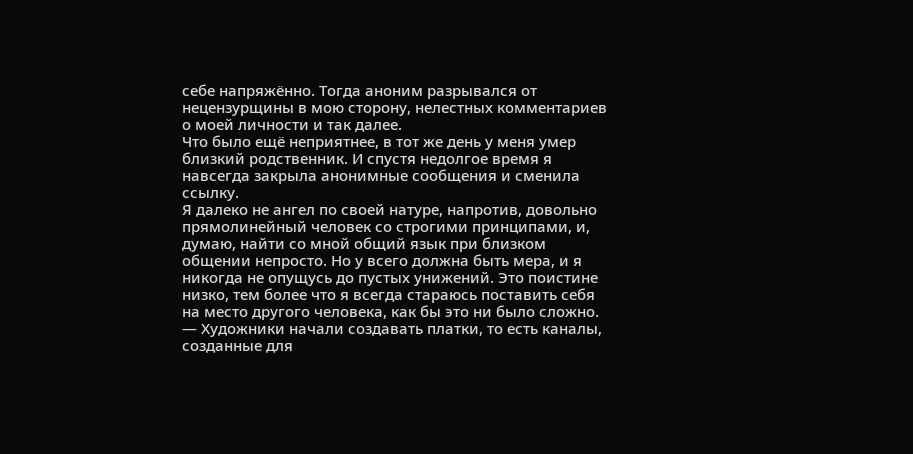себе напряжённо. Тогда аноним разрывался от нецензурщины в мою сторону, нелестных комментариев о моей личности и так далее.
Что было ещё неприятнее, в тот же день у меня умер близкий родственник. И спустя недолгое время я навсегда закрыла анонимные сообщения и сменила ссылку.
Я далеко не ангел по своей натуре, напротив, довольно прямолинейный человек со строгими принципами, и, думаю, найти со мной общий язык при близком общении непросто. Но у всего должна быть мера, и я никогда не опущусь до пустых унижений. Это поистине низко, тем более что я всегда стараюсь поставить себя на место другого человека, как бы это ни было сложно.
— Художники начали создавать платки, то есть каналы, созданные для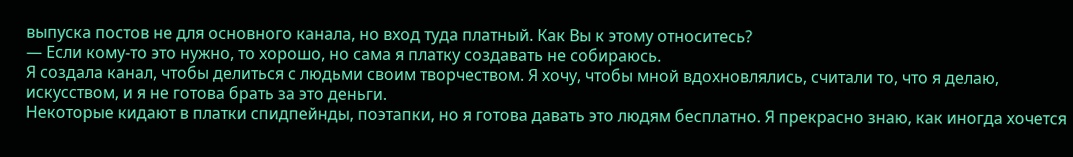выпуска постов не для основного канала, но вход туда платный. Как Вы к этому относитесь?
— Если кому-то это нужно, то хорошо, но сама я платку создавать не собираюсь.
Я создала канал, чтобы делиться с людьми своим творчеством. Я хочу, чтобы мной вдохновлялись, считали то, что я делаю, искусством, и я не готова брать за это деньги.
Некоторые кидают в платки спидпейнды, поэтапки, но я готова давать это людям бесплатно. Я прекрасно знаю, как иногда хочется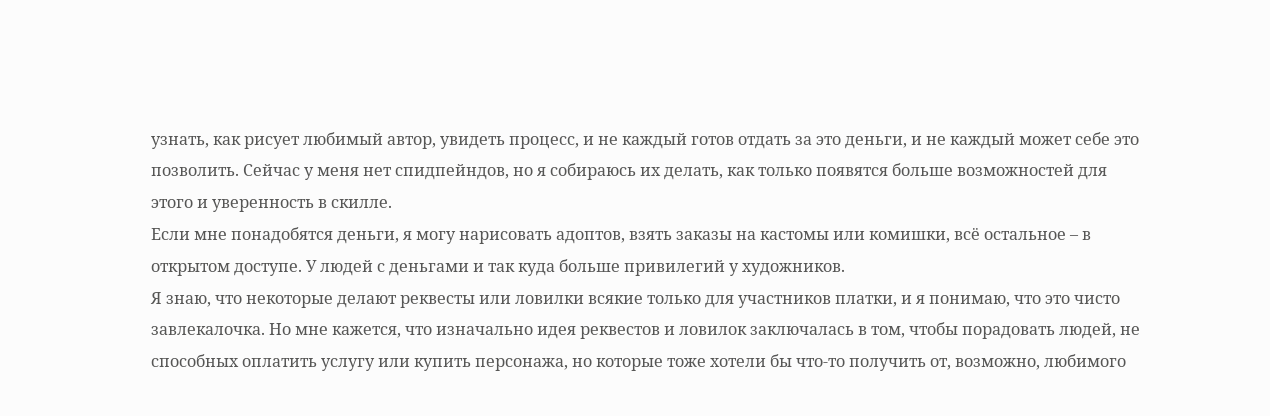узнать, как рисует любимый автор, увидеть процесс, и не каждый готов отдать за это деньги, и не каждый может себе это позволить. Сейчас у меня нет спидпейндов, но я собираюсь их делать, как только появятся больше возможностей для этого и уверенность в скилле.
Если мне понадобятся деньги, я могу нарисовать адоптов, взять заказы на кастомы или комишки, всё остальное – в открытом доступе. У людей с деньгами и так куда больше привилегий у художников.
Я знаю, что некоторые делают реквесты или ловилки всякие только для участников платки, и я понимаю, что это чисто завлекалочка. Но мне кажется, что изначально идея реквестов и ловилок заключалась в том, чтобы порадовать людей, не способных оплатить услугу или купить персонажа, но которые тоже хотели бы что-то получить от, возможно, любимого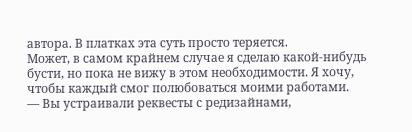автора. В платках эта суть просто теряется.
Может, в самом крайнем случае я сделаю какой-нибудь бусти, но пока не вижу в этом необходимости. Я хочу, чтобы каждый смог полюбоваться моими работами.
— Вы устраивали реквесты с редизайнами,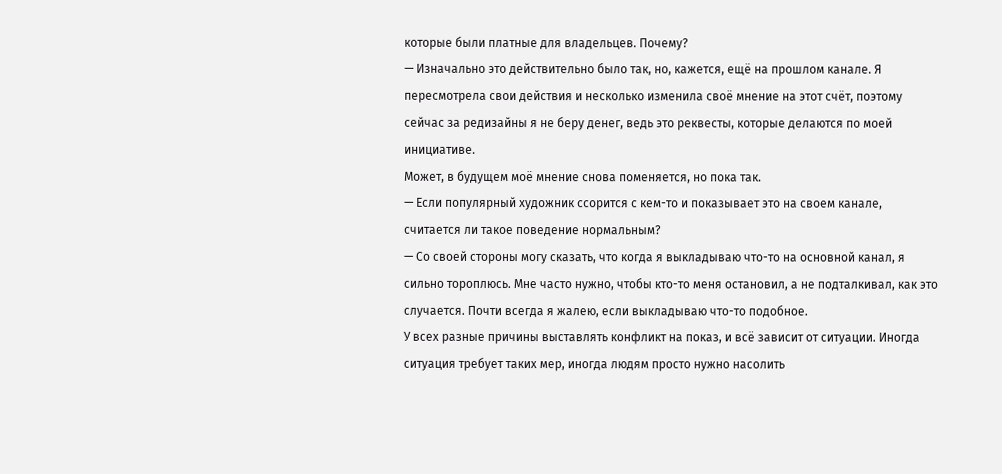которые были платные для владельцев. Почему?
— Изначально это действительно было так, но, кажется, ещё на прошлом канале. Я пересмотрела свои действия и несколько изменила своё мнение на этот счёт, поэтому сейчас за редизайны я не беру денег, ведь это реквесты, которые делаются по моей инициативе.
Может, в будущем моё мнение снова поменяется, но пока так.
— Если популярный художник ссорится с кем-то и показывает это на своем канале, считается ли такое поведение нормальным?
— Со своей стороны могу сказать, что когда я выкладываю что-то на основной канал, я сильно тороплюсь. Мне часто нужно, чтобы кто-то меня остановил, а не подталкивал, как это случается. Почти всегда я жалею, если выкладываю что-то подобное.
У всех разные причины выставлять конфликт на показ, и всё зависит от ситуации. Иногда ситуация требует таких мер, иногда людям просто нужно насолить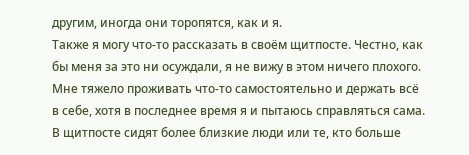другим, иногда они торопятся, как и я.
Также я могу что-то рассказать в своём щитпосте. Честно, как бы меня за это ни осуждали, я не вижу в этом ничего плохого. Мне тяжело проживать что-то самостоятельно и держать всё в себе, хотя в последнее время я и пытаюсь справляться сама.
В щитпосте сидят более близкие люди или те, кто больше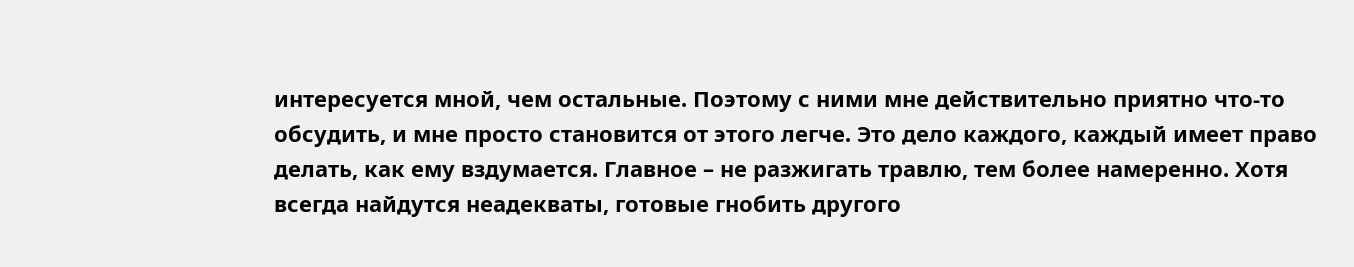интересуется мной, чем остальные. Поэтому с ними мне действительно приятно что-то обсудить, и мне просто становится от этого легче. Это дело каждого, каждый имеет право делать, как ему вздумается. Главное – не разжигать травлю, тем более намеренно. Хотя всегда найдутся неадекваты, готовые гнобить другого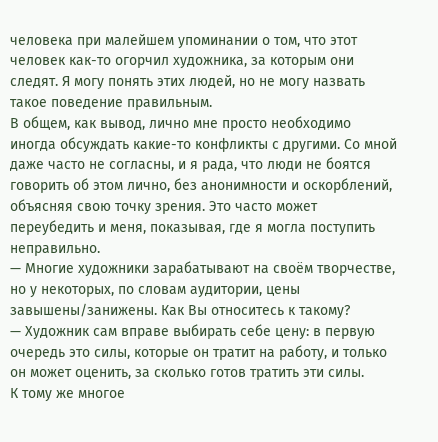человека при малейшем упоминании о том, что этот человек как-то огорчил художника, за которым они следят. Я могу понять этих людей, но не могу назвать такое поведение правильным.
В общем, как вывод, лично мне просто необходимо иногда обсуждать какие-то конфликты с другими. Со мной даже часто не согласны, и я рада, что люди не боятся говорить об этом лично, без анонимности и оскорблений, объясняя свою точку зрения. Это часто может переубедить и меня, показывая, где я могла поступить неправильно.
— Многие художники зарабатывают на своём творчестве, но у некоторых, по словам аудитории, цены завышены/занижены. Как Вы относитесь к такому?
— Художник сам вправе выбирать себе цену: в первую очередь это силы, которые он тратит на работу, и только он может оценить, за сколько готов тратить эти силы.
К тому же многое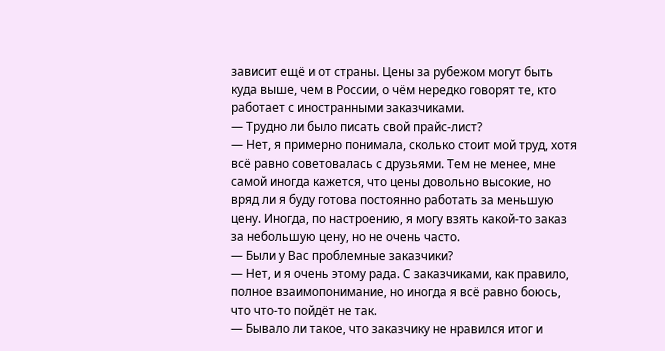зависит ещё и от страны. Цены за рубежом могут быть куда выше, чем в России, о чём нередко говорят те, кто работает с иностранными заказчиками.
— Трудно ли было писать свой прайс-лист?
— Нет, я примерно понимала, сколько стоит мой труд, хотя всё равно советовалась с друзьями. Тем не менее, мне самой иногда кажется, что цены довольно высокие, но вряд ли я буду готова постоянно работать за меньшую цену. Иногда, по настроению, я могу взять какой-то заказ за небольшую цену, но не очень часто.
— Были у Вас проблемные заказчики?
— Нет, и я очень этому рада. С заказчиками, как правило, полное взаимопонимание, но иногда я всё равно боюсь, что что-то пойдёт не так.
— Бывало ли такое, что заказчику не нравился итог и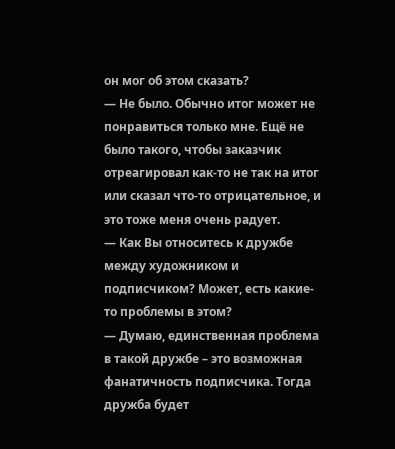он мог об этом сказать?
— Не было. Обычно итог может не понравиться только мне. Ещё не было такого, чтобы заказчик отреагировал как-то не так на итог или сказал что-то отрицательное, и это тоже меня очень радует.
— Как Вы относитесь к дружбе между художником и подписчиком? Может, есть какие-то проблемы в этом?
— Думаю, единственная проблема в такой дружбе – это возможная фанатичность подписчика. Тогда дружба будет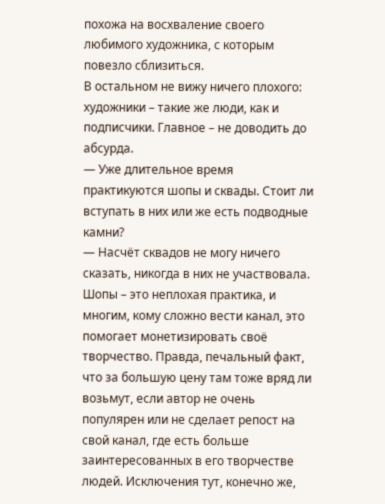похожа на восхваление своего любимого художника, с которым повезло сблизиться.
В остальном не вижу ничего плохого: художники – такие же люди, как и подписчики. Главное – не доводить до абсурда.
— Уже длительное время практикуются шопы и сквады. Стоит ли вступать в них или же есть подводные камни?
— Насчёт сквадов не могу ничего сказать, никогда в них не участвовала. Шопы – это неплохая практика, и многим, кому сложно вести канал, это помогает монетизировать своё творчество. Правда, печальный факт, что за большую цену там тоже вряд ли возьмут, если автор не очень популярен или не сделает репост на свой канал, где есть больше заинтересованных в его творчестве людей. Исключения тут, конечно же,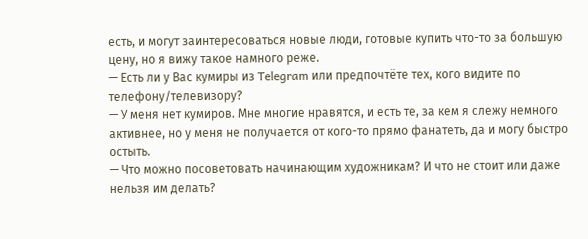есть, и могут заинтересоваться новые люди, готовые купить что-то за большую цену, но я вижу такое намного реже.
— Есть ли у Вас кумиры из Telegram или предпочтёте тех, кого видите по телефону/телевизору?
— У меня нет кумиров. Мне многие нравятся, и есть те, за кем я слежу немного активнее, но у меня не получается от кого-то прямо фанатеть, да и могу быстро остыть.
— Что можно посоветовать начинающим художникам? И что не стоит или даже нельзя им делать?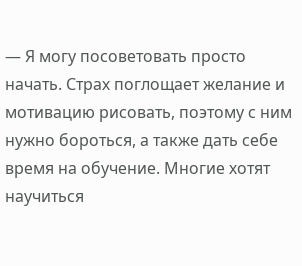— Я могу посоветовать просто начать. Страх поглощает желание и мотивацию рисовать, поэтому с ним нужно бороться, а также дать себе время на обучение. Многие хотят научиться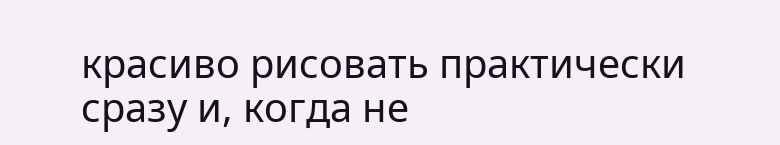красиво рисовать практически сразу и, когда не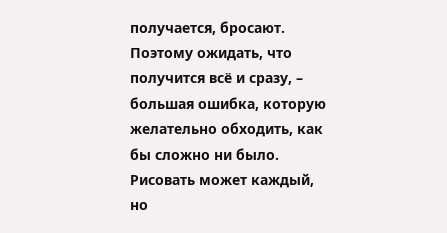получается, бросают. Поэтому ожидать, что получится всё и сразу, – большая ошибка, которую желательно обходить, как бы сложно ни было.
Рисовать может каждый, но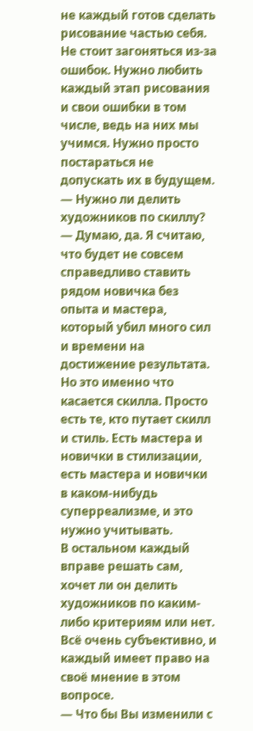не каждый готов сделать рисование частью себя.
Не стоит загоняться из-за ошибок. Нужно любить каждый этап рисования и свои ошибки в том числе, ведь на них мы учимся. Нужно просто постараться не допускать их в будущем.
— Нужно ли делить художников по скиллу?
— Думаю, да. Я считаю, что будет не совсем справедливо ставить рядом новичка без опыта и мастера, который убил много сил и времени на достижение результата.
Но это именно что касается скилла. Просто есть те, кто путает скилл и стиль. Есть мастера и новички в стилизации, есть мастера и новички в каком-нибудь суперреализме, и это нужно учитывать.
В остальном каждый вправе решать сам, хочет ли он делить художников по каким-либо критериям или нет. Всё очень субъективно, и каждый имеет право на своё мнение в этом вопросе.
— Что бы Вы изменили с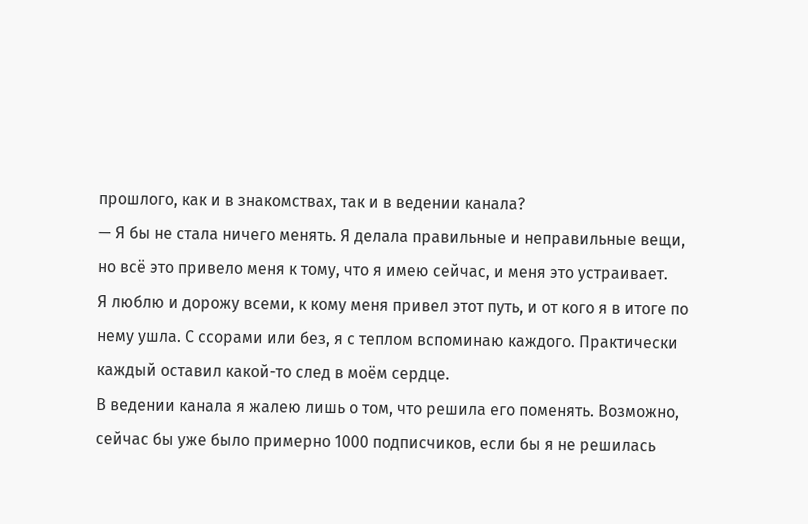прошлого, как и в знакомствах, так и в ведении канала?
— Я бы не стала ничего менять. Я делала правильные и неправильные вещи, но всё это привело меня к тому, что я имею сейчас, и меня это устраивает.
Я люблю и дорожу всеми, к кому меня привел этот путь, и от кого я в итоге по нему ушла. С ссорами или без, я с теплом вспоминаю каждого. Практически каждый оставил какой-то след в моём сердце.
В ведении канала я жалею лишь о том, что решила его поменять. Возможно, сейчас бы уже было примерно 1000 подписчиков, если бы я не решилась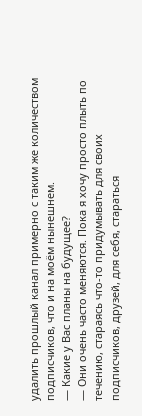удалить прошлый канал примерно с таким же количеством подписчиков, что и на моём нынешнем.
— Какие у Вас планы на будущее?
— Они очень часто меняются. Пока я хочу просто плыть по течению, стараясь что-то придумывать для своих подписчиков, друзей, для себя, стараться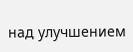над улучшением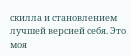скилла и становлением лучшей версией себя. Это моя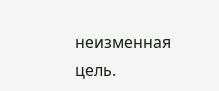неизменная цель.